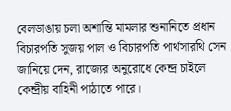বেলডাঙায় চলা অশান্তি মামলার শুনানিতে প্রধান বিচারপতি সুজয় পাল ও বিচারপতি পার্থসারথি সেন জানিয়ে দেন, রাজ্যের অনুরোধে কেন্দ্র চাইলে কেন্দ্রীয় বাহিনী পাঠাতে পারে।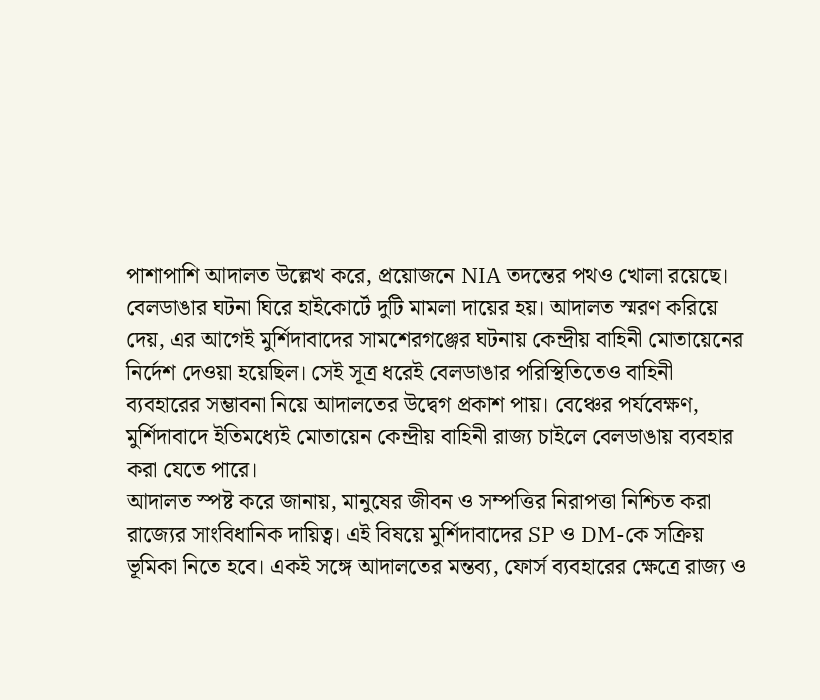পাশাপাশি আদালত উল্লেখ করে, প্রয়োজনে NIA তদন্তের পথও খোলা রয়েছে।
বেলডাঙার ঘটনা ঘিরে হাইকোর্টে দুটি মামলা দায়ের হয়। আদালত স্মরণ করিয়ে দেয়, এর আগেই মুর্শিদাবাদের সামশেরগঞ্জের ঘটনায় কেন্দ্রীয় বাহিনী মোতায়েনের নির্দেশ দেওয়া হয়েছিল। সেই সূত্র ধরেই বেলডাঙার পরিস্থিতিতেও বাহিনী ব্যবহারের সম্ভাবনা নিয়ে আদালতের উদ্বেগ প্রকাশ পায়। বেঞ্চের পর্যবেক্ষণ, মুর্শিদাবাদে ইতিমধ্যেই মোতায়েন কেন্দ্রীয় বাহিনী রাজ্য চাইলে বেলডাঙায় ব্যবহার করা যেতে পারে।
আদালত স্পষ্ট করে জানায়, মানুষের জীবন ও সম্পত্তির নিরাপত্তা নিশ্চিত করা রাজ্যের সাংবিধানিক দায়িত্ব। এই বিষয়ে মুর্শিদাবাদের SP ও DM-কে সক্রিয় ভূমিকা নিতে হবে। একই সঙ্গে আদালতের মন্তব্য, ফোর্স ব্যবহারের ক্ষেত্রে রাজ্য ও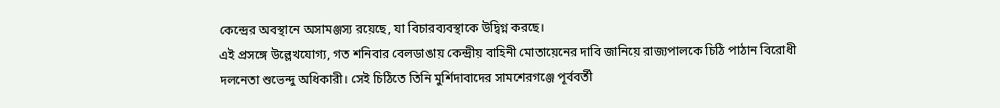কেন্দ্রের অবস্থানে অসামঞ্জস্য রয়েছে, যা বিচারব্যবস্থাকে উদ্বিগ্ন করছে।
এই প্রসঙ্গে উল্লেখযোগ্য, গত শনিবার বেলডাঙায় কেন্দ্রীয় বাহিনী মোতায়েনের দাবি জানিয়ে রাজ্যপালকে চিঠি পাঠান বিরোধী দলনেতা শুভেন্দু অধিকারী। সেই চিঠিতে তিনি মুর্শিদাবাদের সামশেরগঞ্জে পূর্ববর্তী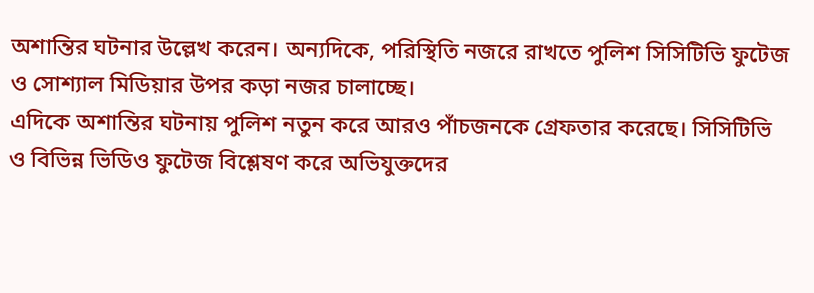অশান্তির ঘটনার উল্লেখ করেন। অন্যদিকে, পরিস্থিতি নজরে রাখতে পুলিশ সিসিটিভি ফুটেজ ও সোশ্যাল মিডিয়ার উপর কড়া নজর চালাচ্ছে।
এদিকে অশান্তির ঘটনায় পুলিশ নতুন করে আরও পাঁচজনকে গ্রেফতার করেছে। সিসিটিভি ও বিভিন্ন ভিডিও ফুটেজ বিশ্লেষণ করে অভিযুক্তদের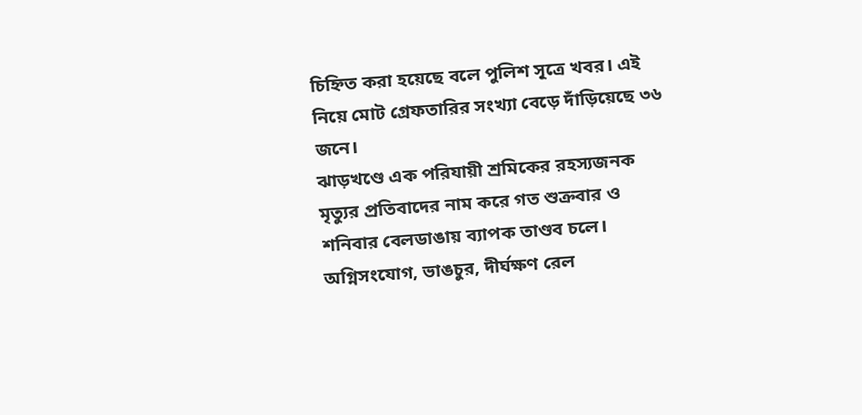চিহ্নিত করা হয়েছে বলে পুলিশ সূত্রে খবর। এই নিয়ে মোট গ্রেফতারির সংখ্যা বেড়ে দাঁড়িয়েছে ৩৬ জনে।
ঝাড়খণ্ডে এক পরিযায়ী শ্রমিকের রহস্যজনক মৃত্যুর প্রতিবাদের নাম করে গত শুক্রবার ও শনিবার বেলডাঙায় ব্যাপক তাণ্ডব চলে। অগ্নিসংযোগ, ভাঙচুর, দীর্ঘক্ষণ রেল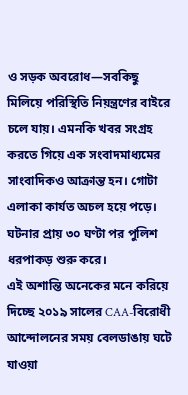ও সড়ক অবরোধ—সবকিছু মিলিয়ে পরিস্থিতি নিয়ন্ত্রণের বাইরে চলে যায়। এমনকি খবর সংগ্রহ করতে গিয়ে এক সংবাদমাধ্যমের সাংবাদিকও আক্রান্ত হন। গোটা এলাকা কার্যত অচল হয়ে পড়ে। ঘটনার প্রায় ৩০ ঘণ্টা পর পুলিশ ধরপাকড় শুরু করে।
এই অশান্তি অনেকের মনে করিয়ে দিচ্ছে ২০১৯ সালের CAA-বিরোধী আন্দোলনের সময় বেলডাঙায় ঘটে যাওয়া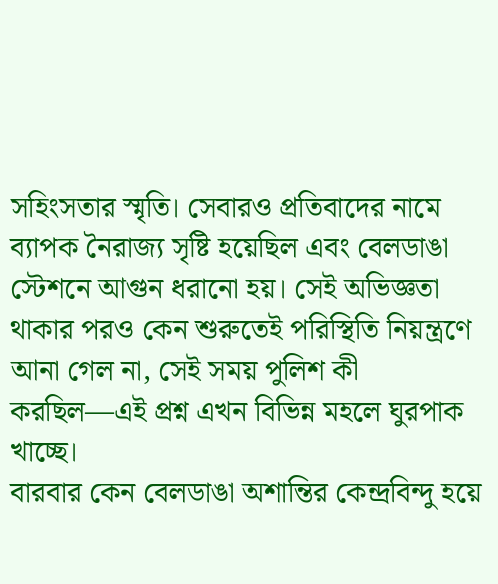সহিংসতার স্মৃতি। সেবারও প্রতিবাদের নামে ব্যাপক নৈরাজ্য সৃষ্টি হয়েছিল এবং বেলডাঙা স্টেশনে আগুন ধরানো হয়। সেই অভিজ্ঞতা থাকার পরও কেন শুরুতেই পরিস্থিতি নিয়ন্ত্রণে আনা গেল না, সেই সময় পুলিশ কী করছিল—এই প্রশ্ন এখন বিভিন্ন মহলে ঘুরপাক খাচ্ছে।
বারবার কেন বেলডাঙা অশান্তির কেন্দ্রবিন্দু হয়ে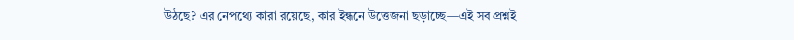উঠছে? এর নেপথ্যে কারা রয়েছে, কার ইন্ধনে উত্তেজনা ছড়াচ্ছে—এই সব প্রশ্নই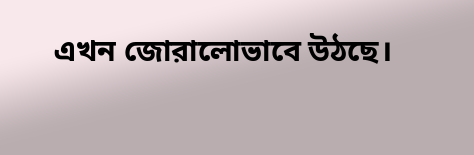এখন জোরালোভাবে উঠছে।